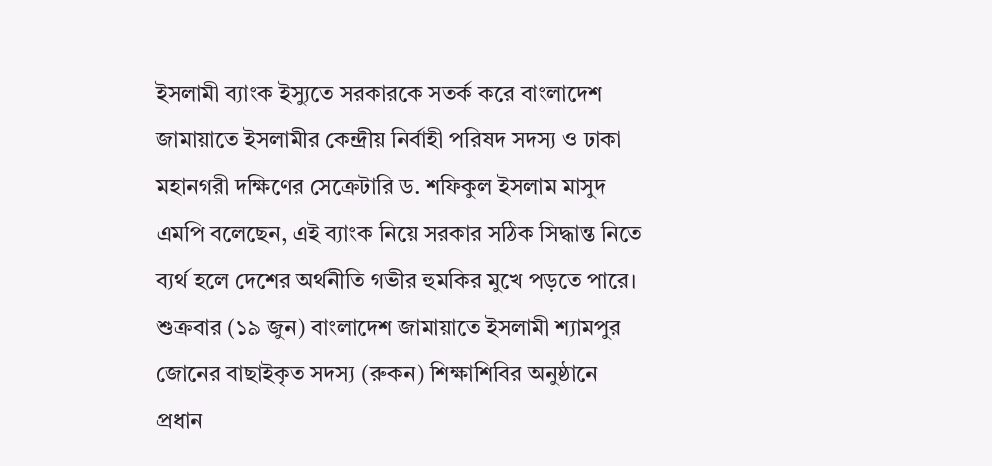ইসলামী ব্যাংক ইস্যুতে সরকারকে সতর্ক করে বাংলাদেশ জামায়াতে ইসলামীর কেন্দ্রীয় নির্বাহী পরিষদ সদস্য ও ঢাকা মহানগরী দক্ষিণের সেক্রেটারি ড. শফিকুল ইসলাম মাসুদ এমপি বলেছেন, এই ব্যাংক নিয়ে সরকার সঠিক সিদ্ধান্ত নিতে ব্যর্থ হলে দেশের অর্থনীতি গভীর হুমকির মুখে পড়তে পারে।
শুক্রবার (১৯ জুন) বাংলাদেশ জামায়াতে ইসলামী শ্যামপুর জোনের বাছাইকৃত সদস্য (রুকন) শিক্ষাশিবির অনুষ্ঠানে প্রধান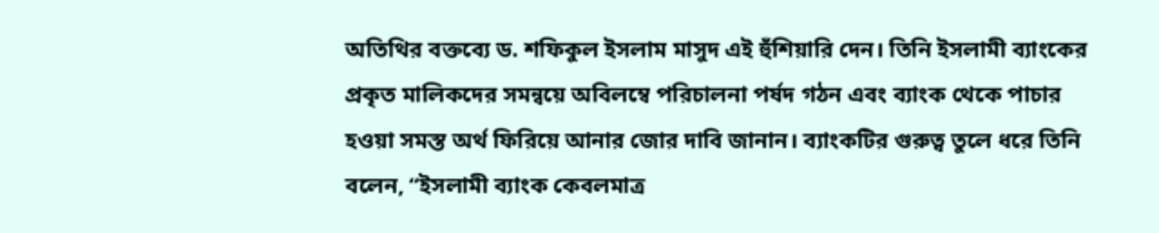অতিথির বক্তব্যে ড. শফিকুল ইসলাম মাসুদ এই হুঁশিয়ারি দেন। তিনি ইসলামী ব্যাংকের প্রকৃত মালিকদের সমন্বয়ে অবিলম্বে পরিচালনা পর্ষদ গঠন এবং ব্যাংক থেকে পাচার হওয়া সমস্ত অর্থ ফিরিয়ে আনার জোর দাবি জানান। ব্যাংকটির গুরুত্ব তুলে ধরে তিনি বলেন, “ইসলামী ব্যাংক কেবলমাত্র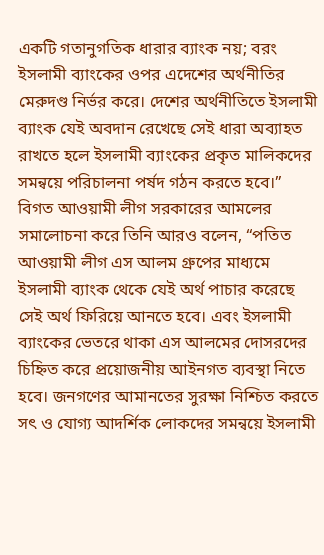একটি গতানুগতিক ধারার ব্যাংক নয়; বরং ইসলামী ব্যাংকের ওপর এদেশের অর্থনীতির মেরুদণ্ড নির্ভর করে। দেশের অর্থনীতিতে ইসলামী ব্যাংক যেই অবদান রেখেছে সেই ধারা অব্যাহত রাখতে হলে ইসলামী ব্যাংকের প্রকৃত মালিকদের সমন্বয়ে পরিচালনা পর্ষদ গঠন করতে হবে।” বিগত আওয়ামী লীগ সরকারের আমলের সমালোচনা করে তিনি আরও বলেন, “পতিত আওয়ামী লীগ এস আলম গ্রুপের মাধ্যমে ইসলামী ব্যাংক থেকে যেই অর্থ পাচার করেছে সেই অর্থ ফিরিয়ে আনতে হবে। এবং ইসলামী ব্যাংকের ভেতরে থাকা এস আলমের দোসরদের চিহ্নিত করে প্রয়োজনীয় আইনগত ব্যবস্থা নিতে হবে। জনগণের আমানতের সুরক্ষা নিশ্চিত করতে সৎ ও যোগ্য আদর্শিক লোকদের সমন্বয়ে ইসলামী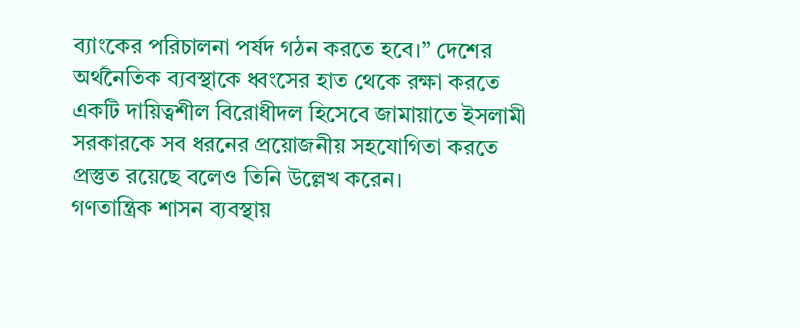ব্যাংকের পরিচালনা পর্ষদ গঠন করতে হবে।” দেশের অর্থনৈতিক ব্যবস্থাকে ধ্বংসের হাত থেকে রক্ষা করতে একটি দায়িত্বশীল বিরোধীদল হিসেবে জামায়াতে ইসলামী সরকারকে সব ধরনের প্রয়োজনীয় সহযোগিতা করতে প্রস্তুত রয়েছে বলেও তিনি উল্লেখ করেন।
গণতান্ত্রিক শাসন ব্যবস্থায়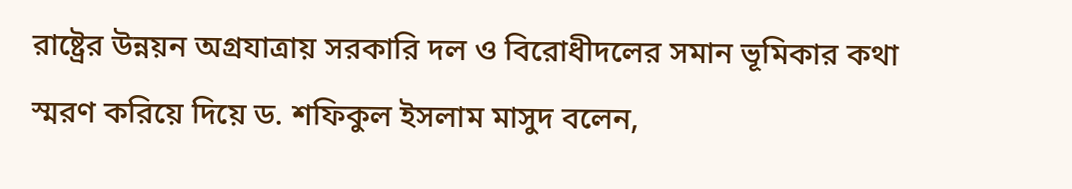রাষ্ট্রের উন্নয়ন অগ্রযাত্রায় সরকারি দল ও বিরোধীদলের সমান ভূমিকার কথা স্মরণ করিয়ে দিয়ে ড. শফিকুল ইসলাম মাসুদ বলেন,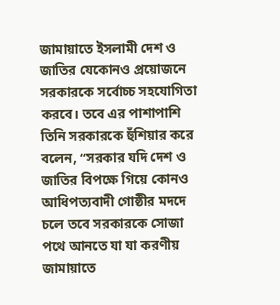জামায়াতে ইসলামী দেশ ও জাতির যেকোনও প্রয়োজনে সরকারকে সর্বোচ্চ সহযোগিতা করবে। তবে এর পাশাপাশি তিনি সরকারকে হুঁশিয়ার করে বলেন, “সরকার যদি দেশ ও জাতির বিপক্ষে গিয়ে কোনও আধিপত্যবাদী গোষ্ঠীর মদদে চলে তবে সরকারকে সোজা পথে আনতে যা যা করণীয় জামায়াতে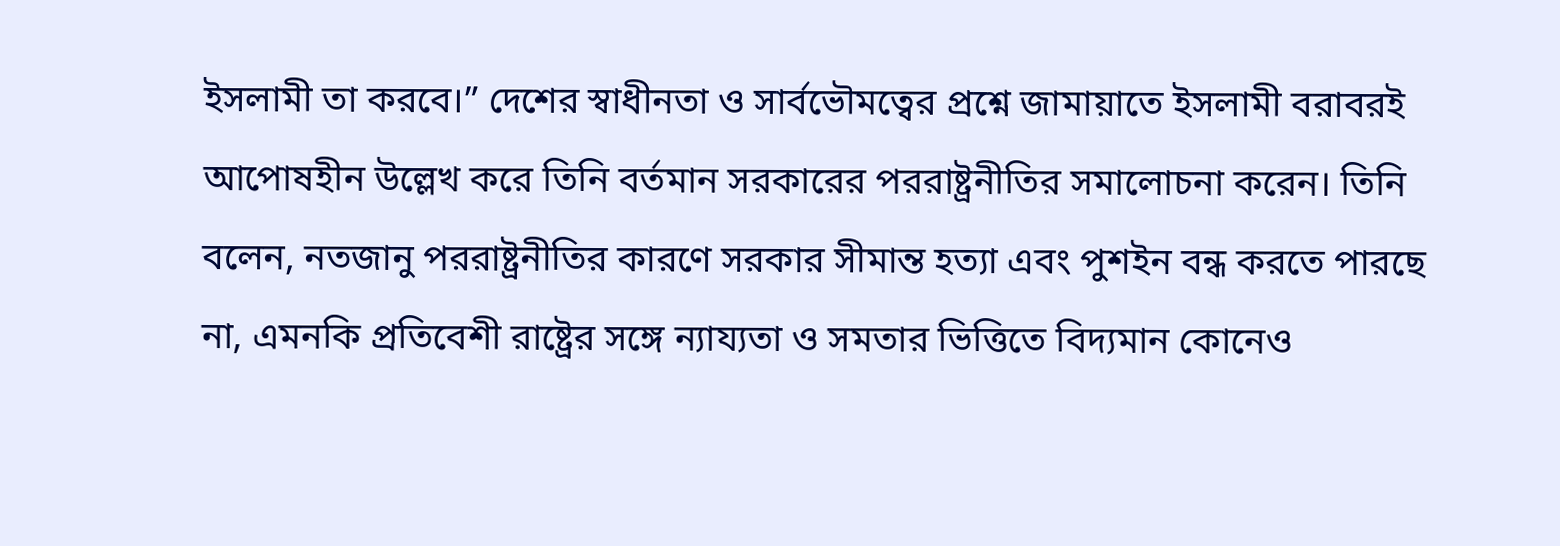ইসলামী তা করবে।” দেশের স্বাধীনতা ও সার্বভৌমত্বের প্রশ্নে জামায়াতে ইসলামী বরাবরই আপোষহীন উল্লেখ করে তিনি বর্তমান সরকারের পররাষ্ট্রনীতির সমালোচনা করেন। তিনি বলেন, নতজানু পররাষ্ট্রনীতির কারণে সরকার সীমান্ত হত্যা এবং পুশইন বন্ধ করতে পারছে না, এমনকি প্রতিবেশী রাষ্ট্রের সঙ্গে ন্যায্যতা ও সমতার ভিত্তিতে বিদ্যমান কোনেও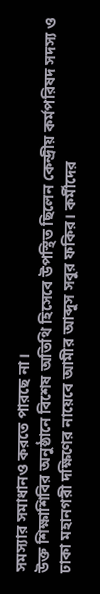সমস্যার সমাধানও করতে পারছে না।
উক্ত শিক্ষাশিবির অনুষ্ঠানে বিশেষ অতিথি হিসেবে উপস্থিত ছিলেন কেন্দ্রীয় কর্মপরিষদ সদস্য ও ঢাকা মহানগরী দক্ষিণের নায়েবে আমীর আব্দুস সবুর ফকির। কর্মীদের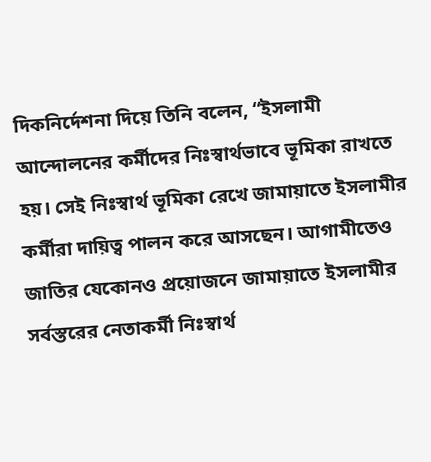দিকনির্দেশনা দিয়ে তিনি বলেন, “ইসলামী আন্দোলনের কর্মীদের নিঃস্বার্থভাবে ভূমিকা রাখতে হয়। সেই নিঃস্বার্থ ভূমিকা রেখে জামায়াতে ইসলামীর কর্মীরা দায়িত্ব পালন করে আসছেন। আগামীতেও জাতির যেকোনও প্রয়োজনে জামায়াতে ইসলামীর সর্বস্তরের নেতাকর্মী নিঃস্বার্থ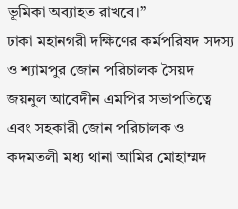ভূমিকা অব্যাহত রাখবে।”
ঢাকা মহানগরী দক্ষিণের কর্মপরিষদ সদস্য ও শ্যামপুর জোন পরিচালক সৈয়দ জয়নুল আবেদীন এমপির সভাপতিত্বে এবং সহকারী জোন পরিচালক ও কদমতলী মধ্য থানা আমির মোহাম্মদ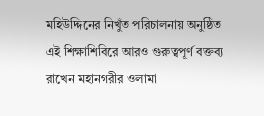মহিউদ্দিনের নিখুঁত পরিচালনায় অনুষ্ঠিত এই শিক্ষাশিবিরে আরও গুরুত্বপূর্ণ বক্তব্য রাখেন মহানগরীর ওলামা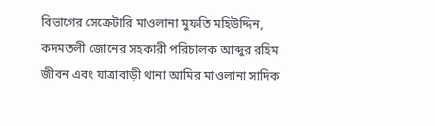বিভাগের সেক্রেটারি মাওলানা মুফতি মহিউদ্দিন, কদমতলী জোনের সহকারী পরিচালক আব্দুর রহিম জীবন এবং যাত্রাবাড়ী থানা আমির মাওলানা সাদিক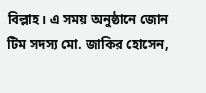বিল্লাহ। এ সময় অনুষ্ঠানে জোন টিম সদস্য মো. জাকির হোসেন,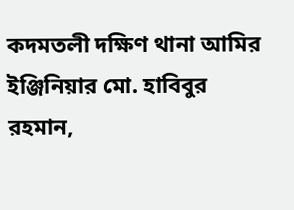কদমতলী দক্ষিণ থানা আমির ইঞ্জিনিয়ার মো. হাবিবুর রহমান,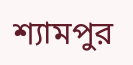শ্যামপুর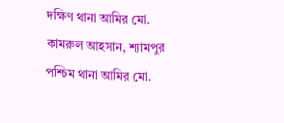দক্ষিণ থানা আমির মো. কামরুল আহসান, শ্যামপুর পশ্চিম থানা আমির মো.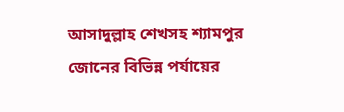আসাদুল্লাহ শেখসহ শ্যামপুর জোনের বিভিন্ন পর্যায়ের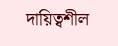দায়িত্বশীল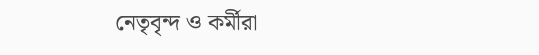নেতৃবৃন্দ ও কর্মীরা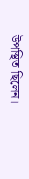উপস্থিত ছিলেন।